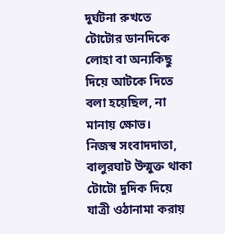দুর্ঘটনা রুখতে টোটোর ডানদিকে লোহা বা অন্যকিছু দিয়ে আটকে দিতে বলা হয়েছিল, না মানায় ক্ষোভ।
নিজস্ব সংবাদদাতা, বালুরঘাট উন্মুক্ত থাকা টোটো দুদিক দিয়ে যাত্রী ওঠানামা করায়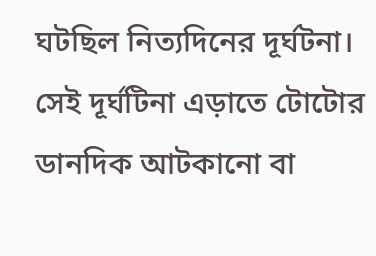ঘটছিল নিত্যদিনের দূর্ঘটনা। সেই দূর্ঘটিনা এড়াতে টোটোর ডানদিক আটকানো বা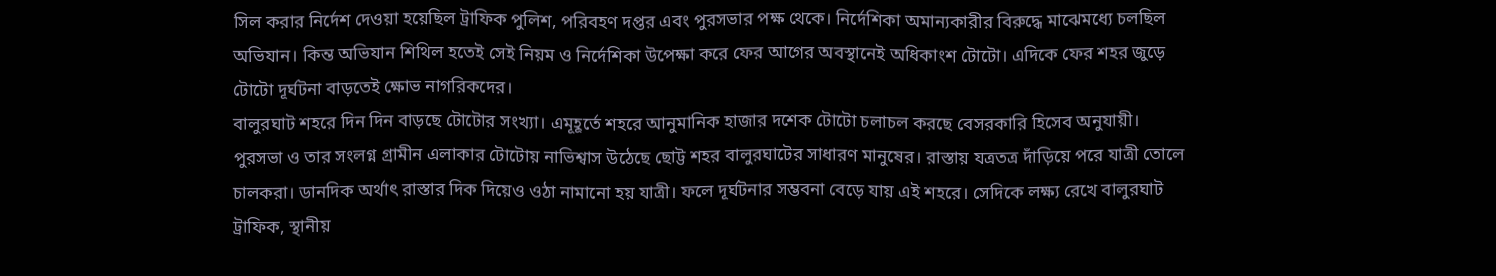সিল করার নির্দেশ দেওয়া হয়েছিল ট্রাফিক পুলিশ, পরিবহণ দপ্তর এবং পুরসভার পক্ষ থেকে। নির্দেশিকা অমান্যকারীর বিরুদ্ধে মাঝেমধ্যে চলছিল অভিযান। কিন্ত অভিযান শিথিল হতেই সেই নিয়ম ও নির্দেশিকা উপেক্ষা করে ফের আগের অবস্থানেই অধিকাংশ টোটো। এদিকে ফের শহর জুড়ে টোটো দূর্ঘটনা বাড়তেই ক্ষোভ নাগরিকদের।
বালুরঘাট শহরে দিন দিন বাড়ছে টোটোর সংখ্যা। এমূহূর্তে শহরে আনুমানিক হাজার দশেক টোটো চলাচল করছে বেসরকারি হিসেব অনুযায়ী। পুরসভা ও তার সংলগ্ন গ্রামীন এলাকার টোটোয় নাভিশ্বাস উঠেছে ছোট্ট শহর বালুরঘাটের সাধারণ মানুষের। রাস্তায় যত্রতত্র দাঁড়িয়ে পরে যাত্রী তোলে চালকরা। ডানদিক অর্থাৎ রাস্তার দিক দিয়েও ওঠা নামানো হয় যাত্রী। ফলে দূর্ঘটনার সম্ভবনা বেড়ে যায় এই শহরে। সেদিকে লক্ষ্য রেখে বালুরঘাট ট্রাফিক, স্থানীয়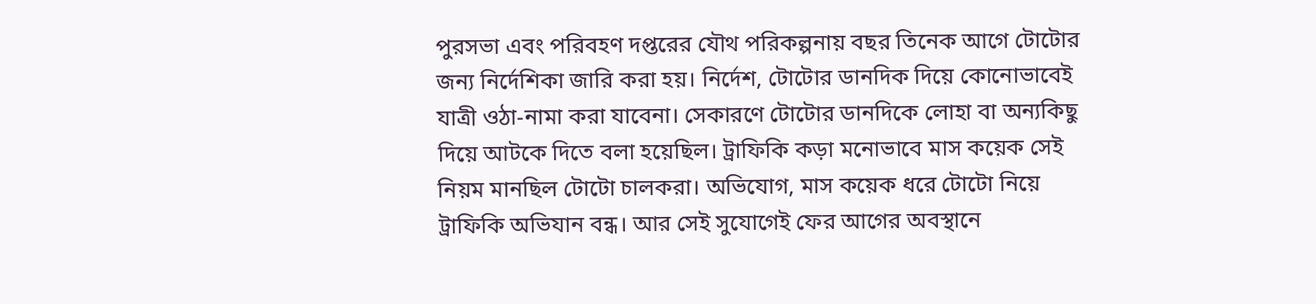পুরসভা এবং পরিবহণ দপ্তরের যৌথ পরিকল্পনায় বছর তিনেক আগে টোটোর জন্য নির্দেশিকা জারি করা হয়। নির্দেশ, টোটোর ডানদিক দিয়ে কোনোভাবেই যাত্রী ওঠা-নামা করা যাবেনা। সেকারণে টোটোর ডানদিকে লোহা বা অন্যকিছু দিয়ে আটকে দিতে বলা হয়েছিল। ট্রাফিকি কড়া মনোভাবে মাস কয়েক সেই নিয়ম মানছিল টোটো চালকরা। অভিযোগ, মাস কয়েক ধরে টোটো নিয়ে ট্রাফিকি অভিযান বন্ধ। আর সেই সুযোগেই ফের আগের অবস্থানে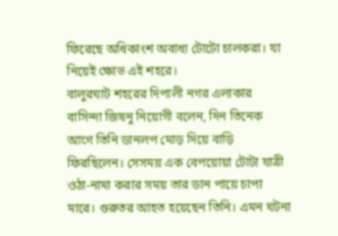ফিরেছে অধিকাংশ অবাধ্য টোটো চালকরা। যা নিয়েই ক্ষোভ এই শহরে।
বালুরঘাট শহরের দিপালী নগর এলাকার বাসিন্দা জিষনু নিয়োগী বলেন, দিন তিনেক আগে তিনি ডানলপ মোড় দিয়ে বাড়ি ফিরছিলেন। সেসময় এক বেপয়োয়া টোটা যাত্রী ওঠা-নামা করার সময় তার ডান পায়ে চাপা মারে। গুরুতর আহত হয়েছেন তিনি। এমন ঘটনা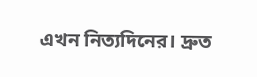এখন নিত্যদিনের। দ্রুত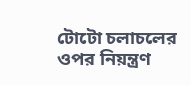টোটো চলাচলের ওপর নিয়ন্ত্রণ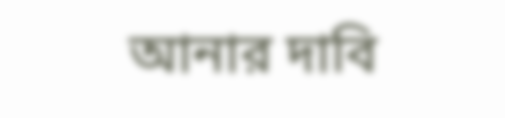আনার দাবি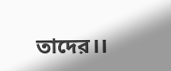তাদের।।